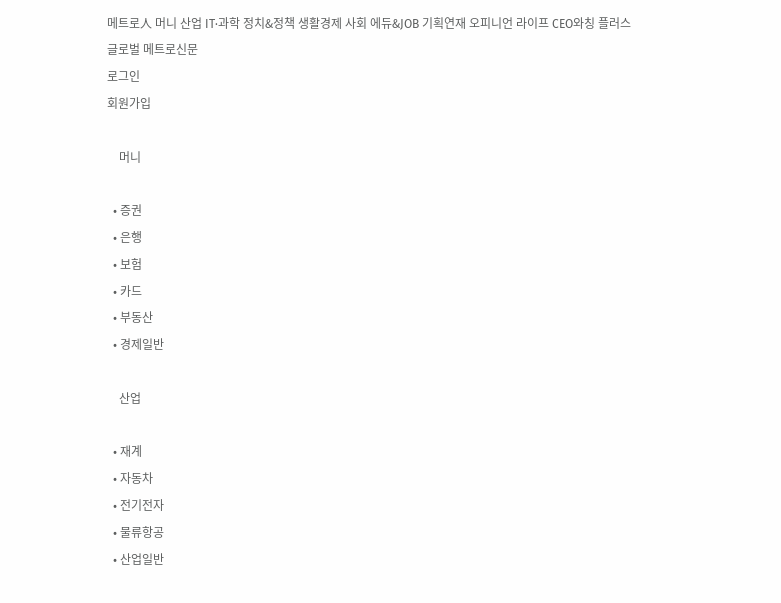메트로人 머니 산업 IT·과학 정치&정책 생활경제 사회 에듀&JOB 기획연재 오피니언 라이프 CEO와칭 플러스
글로벌 메트로신문
로그인
회원가입

    머니

  • 증권
  • 은행
  • 보험
  • 카드
  • 부동산
  • 경제일반

    산업

  • 재계
  • 자동차
  • 전기전자
  • 물류항공
  • 산업일반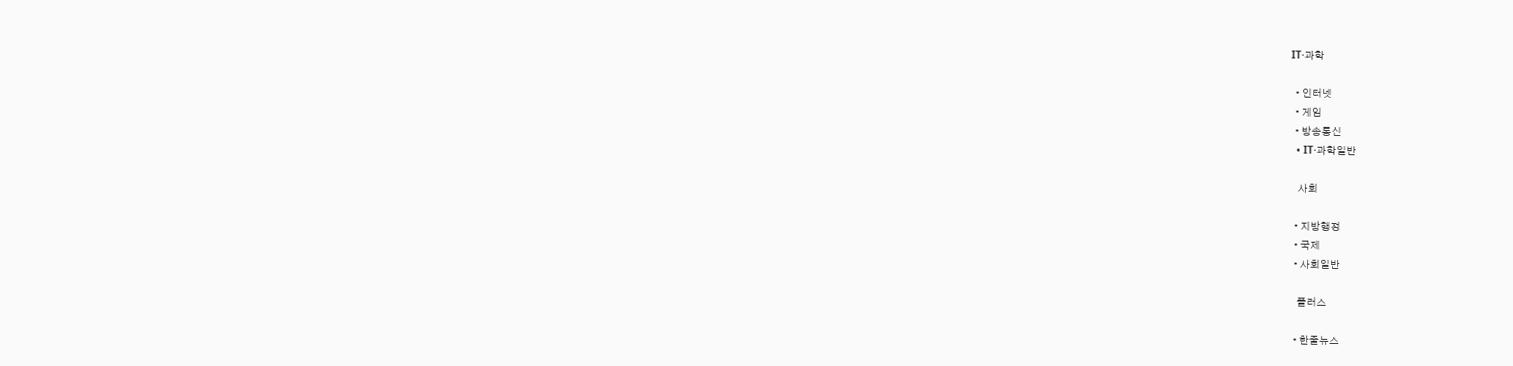IT·과학

  • 인터넷
  • 게임
  • 방송통신
  • IT·과학일반

    사회

  • 지방행정
  • 국제
  • 사회일반

    플러스

  • 한줄뉴스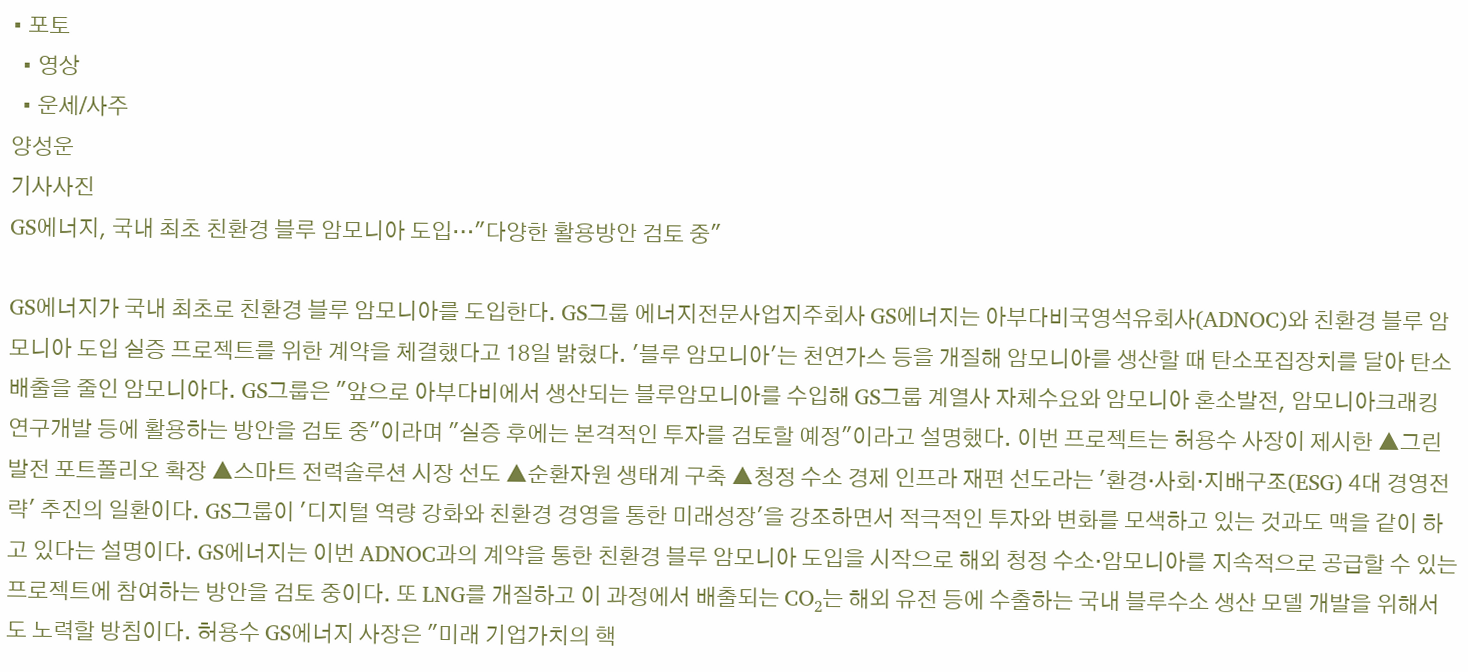• 포토
  • 영상
  • 운세/사주
양성운
기사사진
GS에너지, 국내 최초 친환경 블루 암모니아 도입…"다양한 활용방안 검토 중"

GS에너지가 국내 최초로 친환경 블루 암모니아를 도입한다. GS그룹 에너지전문사업지주회사 GS에너지는 아부다비국영석유회사(ADNOC)와 친환경 블루 암모니아 도입 실증 프로젝트를 위한 계약을 체결했다고 18일 밝혔다. '블루 암모니아'는 천연가스 등을 개질해 암모니아를 생산할 때 탄소포집장치를 달아 탄소 배출을 줄인 암모니아다. GS그룹은 "앞으로 아부다비에서 생산되는 블루암모니아를 수입해 GS그룹 계열사 자체수요와 암모니아 혼소발전, 암모니아크래킹 연구개발 등에 활용하는 방안을 검토 중"이라며 "실증 후에는 본격적인 투자를 검토할 예정"이라고 설명했다. 이번 프로젝트는 허용수 사장이 제시한 ▲그린발전 포트폴리오 확장 ▲스마트 전력솔루션 시장 선도 ▲순환자원 생태계 구축 ▲청정 수소 경제 인프라 재편 선도라는 '환경·사회·지배구조(ESG) 4대 경영전략' 추진의 일환이다. GS그룹이 '디지털 역량 강화와 친환경 경영을 통한 미래성장'을 강조하면서 적극적인 투자와 변화를 모색하고 있는 것과도 맥을 같이 하고 있다는 설명이다. GS에너지는 이번 ADNOC과의 계약을 통한 친환경 블루 암모니아 도입을 시작으로 해외 청정 수소·암모니아를 지속적으로 공급할 수 있는 프로젝트에 참여하는 방안을 검토 중이다. 또 LNG를 개질하고 이 과정에서 배출되는 CO₂는 해외 유전 등에 수출하는 국내 블루수소 생산 모델 개발을 위해서도 노력할 방침이다. 허용수 GS에너지 사장은 "미래 기업가치의 핵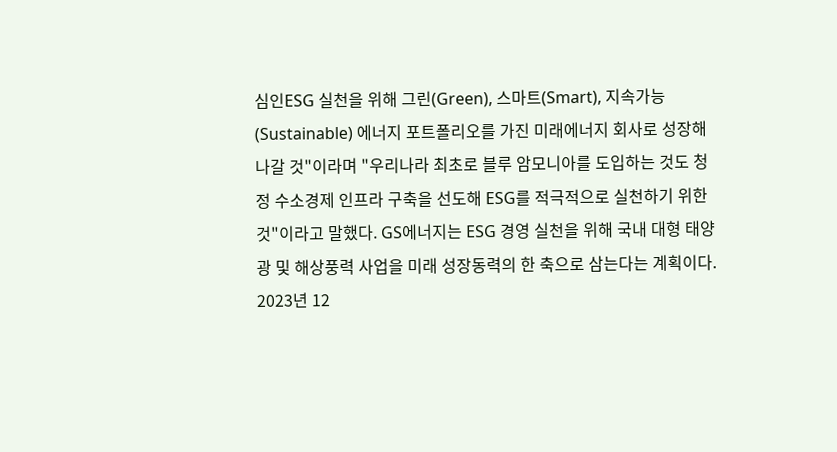심인ESG 실천을 위해 그린(Green), 스마트(Smart), 지속가능(Sustainable) 에너지 포트폴리오를 가진 미래에너지 회사로 성장해 나갈 것"이라며 "우리나라 최초로 블루 암모니아를 도입하는 것도 청정 수소경제 인프라 구축을 선도해 ESG를 적극적으로 실천하기 위한 것"이라고 말했다. GS에너지는 ESG 경영 실천을 위해 국내 대형 태양광 및 해상풍력 사업을 미래 성장동력의 한 축으로 삼는다는 계획이다. 2023년 12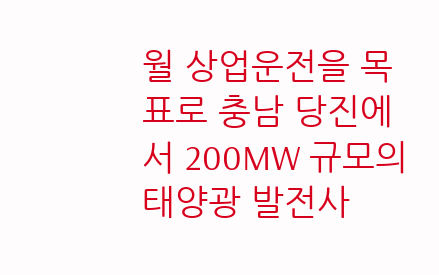월 상업운전을 목표로 충남 당진에서 200MW 규모의 태양광 발전사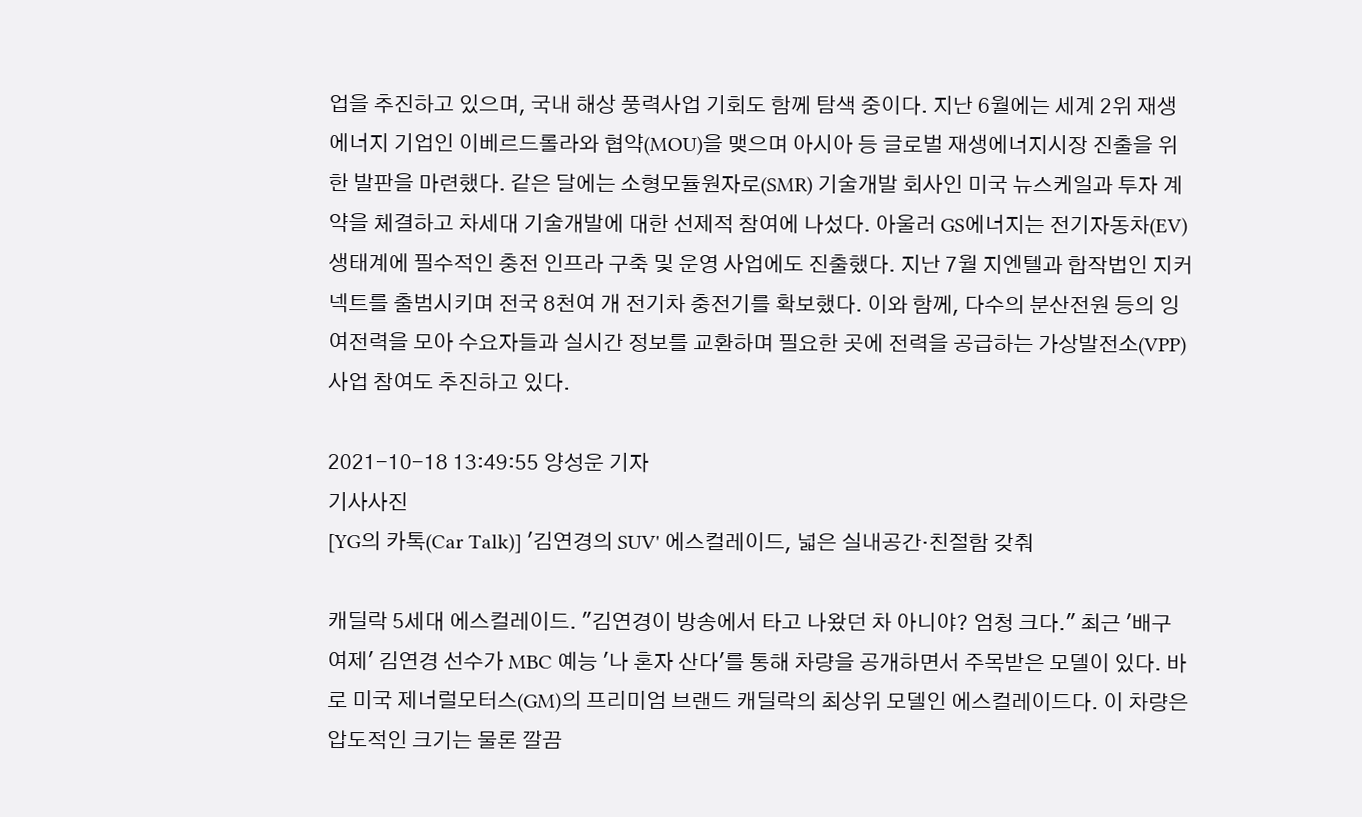업을 추진하고 있으며, 국내 해상 풍력사업 기회도 함께 탐색 중이다. 지난 6월에는 세계 2위 재생에너지 기업인 이베르드롤라와 협약(MOU)을 맺으며 아시아 등 글로벌 재생에너지시장 진출을 위한 발판을 마련했다. 같은 달에는 소형모듈원자로(SMR) 기술개발 회사인 미국 뉴스케일과 투자 계약을 체결하고 차세대 기술개발에 대한 선제적 참여에 나섰다. 아울러 GS에너지는 전기자동차(EV) 생태계에 필수적인 충전 인프라 구축 및 운영 사업에도 진출했다. 지난 7월 지엔텔과 합작법인 지커넥트를 출범시키며 전국 8천여 개 전기차 충전기를 확보했다. 이와 함께, 다수의 분산전원 등의 잉여전력을 모아 수요자들과 실시간 정보를 교환하며 필요한 곳에 전력을 공급하는 가상발전소(VPP)사업 참여도 추진하고 있다.

2021-10-18 13:49:55 양성운 기자
기사사진
[YG의 카톡(Car Talk)] '김연경의 SUV' 에스컬레이드, 넓은 실내공간·친절함 갖춰

캐딜락 5세대 에스컬레이드. "김연경이 방송에서 타고 나왔던 차 아니야? 엄청 크다." 최근 '배구 여제' 김연경 선수가 MBC 예능 '나 혼자 산다'를 통해 차량을 공개하면서 주목받은 모델이 있다. 바로 미국 제너럴모터스(GM)의 프리미엄 브랜드 캐딜락의 최상위 모델인 에스컬레이드다. 이 차량은 압도적인 크기는 물론 깔끔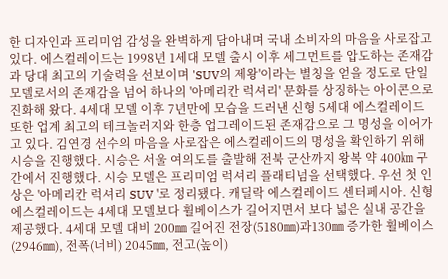한 디자인과 프리미엄 감성을 완벽하게 담아내며 국내 소비자의 마음을 사로잡고 있다. 에스컬레이드는 1998년 1세대 모델 출시 이후 세그먼트를 압도하는 존재감과 당대 최고의 기술력을 선보이며 'SUV의 제왕'이라는 별칭을 얻을 정도로 단일 모델로서의 존재감을 넘어 하나의 '아메리칸 럭셔리' 문화를 상징하는 아이콘으로 진화해 왔다. 4세대 모델 이후 7년만에 모습을 드러낸 신형 5세대 에스컬레이드 또한 업계 최고의 테크놀러지와 한층 업그레이드된 존재감으로 그 명성을 이어가고 있다. 김연경 선수의 마음을 사로잡은 에스컬레이드의 명성을 확인하기 위해 시승을 진행했다. 시승은 서울 여의도를 출발해 전북 군산까지 왕복 약 400㎞ 구간에서 진행했다. 시승 모델은 프리미엄 럭셔리 플래티넘을 선택했다. 우선 첫 인상은 '아메리칸 럭셔리 SUV '로 정리됐다. 캐딜락 에스컬레이드 센터페시아. 신형 에스컬레이드는 4세대 모델보다 휠베이스가 길어지면서 보다 넓은 실내 공간을 제공했다. 4세대 모델 대비 200㎜ 길어진 전장(5180㎜)과130㎜ 증가한 휠베이스(2946㎜), 전폭(너비) 2045㎜, 전고(높이)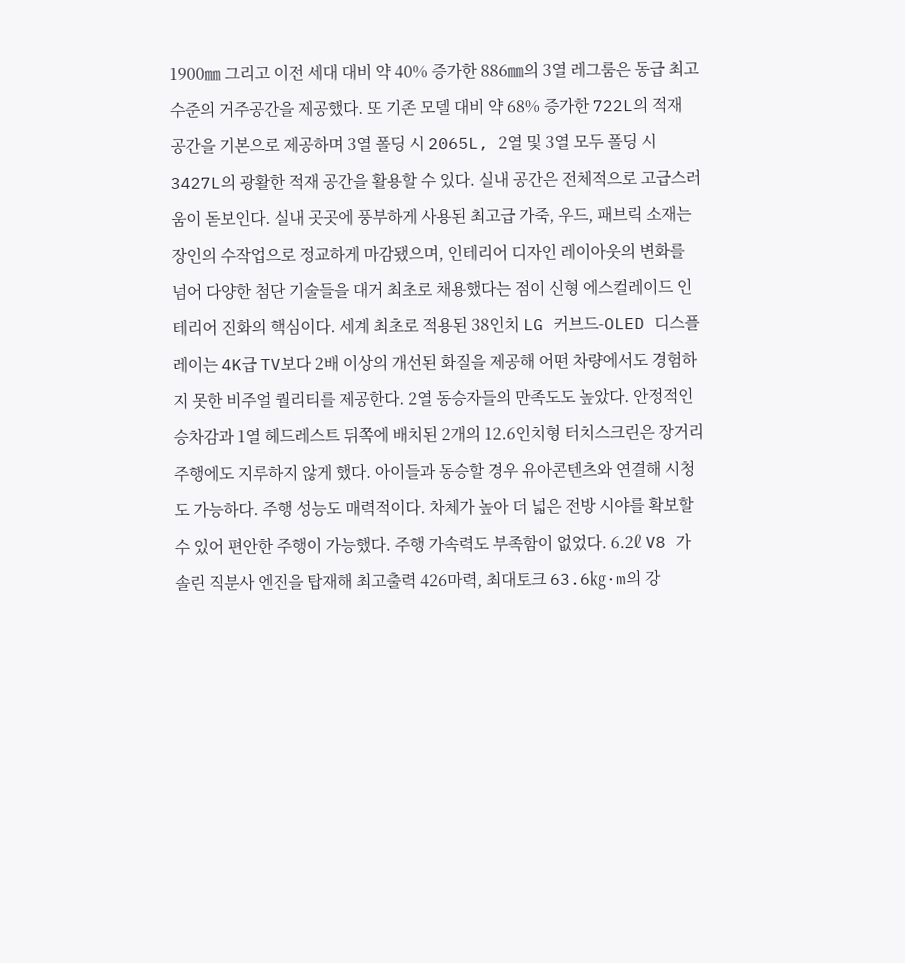1900㎜ 그리고 이전 세대 대비 약 40% 증가한 886㎜의 3열 레그룸은 동급 최고 수준의 거주공간을 제공했다. 또 기존 모델 대비 약 68% 증가한 722L의 적재 공간을 기본으로 제공하며 3열 폴딩 시 2065L, 2열 및 3열 모두 폴딩 시 3427L의 광활한 적재 공간을 활용할 수 있다. 실내 공간은 전체적으로 고급스러움이 돋보인다. 실내 곳곳에 풍부하게 사용된 최고급 가죽, 우드, 패브릭 소재는 장인의 수작업으로 정교하게 마감됐으며, 인테리어 디자인 레이아웃의 변화를 넘어 다양한 첨단 기술들을 대거 최초로 채용했다는 점이 신형 에스컬레이드 인테리어 진화의 핵심이다. 세계 최초로 적용된 38인치 LG 커브드-OLED 디스플레이는 4K급 TV보다 2배 이상의 개선된 화질을 제공해 어떤 차량에서도 경험하지 못한 비주얼 퀄리티를 제공한다. 2열 동승자들의 만족도도 높았다. 안정적인 승차감과 1열 헤드레스트 뒤쪽에 배치된 2개의 12.6인치형 터치스크린은 장거리 주행에도 지루하지 않게 했다. 아이들과 동승할 경우 유아콘텐츠와 연결해 시청도 가능하다. 주행 성능도 매력적이다. 차체가 높아 더 넓은 전방 시야를 확보할 수 있어 편안한 주행이 가능했다. 주행 가속력도 부족함이 없었다. 6.2ℓ V8 가솔린 직분사 엔진을 탑재해 최고출력 426마력, 최대토크 63.6㎏·m의 강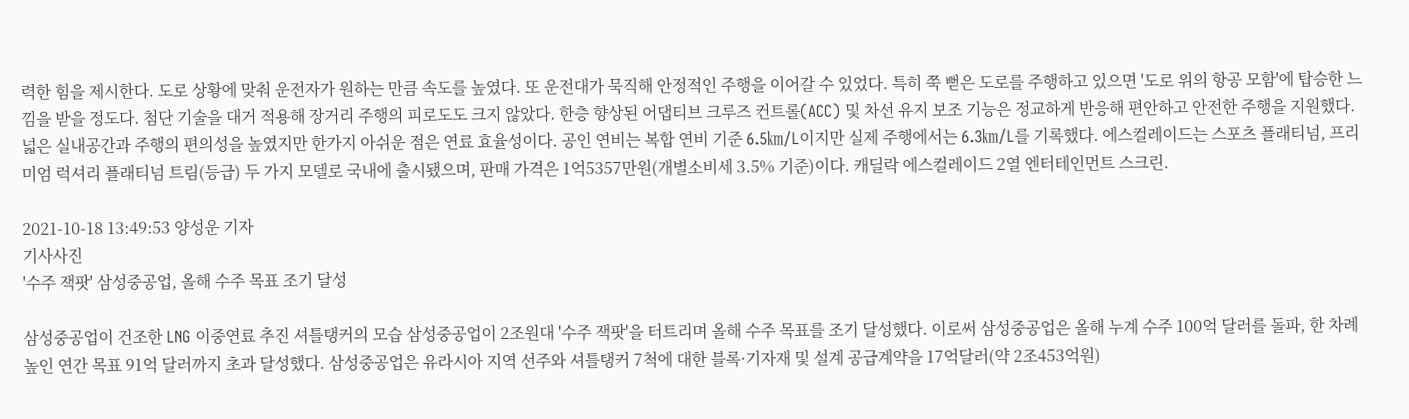력한 힘을 제시한다. 도로 상황에 맞춰 운전자가 원하는 만큼 속도를 높였다. 또 운전대가 묵직해 안정적인 주행을 이어갈 수 있었다. 특히 쭉 뻗은 도로를 주행하고 있으면 '도로 위의 항공 모함'에 탑승한 느낌을 받을 정도다. 첨단 기술을 대거 적용해 장거리 주행의 피로도도 크지 않았다. 한층 향상된 어댑티브 크루즈 컨트롤(ACC) 및 차선 유지 보조 기능은 정교하게 반응해 편안하고 안전한 주행을 지원했다. 넓은 실내공간과 주행의 편의성을 높였지만 한가지 아쉬운 점은 연료 효율성이다. 공인 연비는 복합 연비 기준 6.5㎞/L이지만 실제 주행에서는 6.3㎞/L를 기록했다. 에스컬레이드는 스포츠 플래티넘, 프리미엄 럭셔리 플래티넘 트림(등급) 두 가지 모델로 국내에 출시됐으며, 판매 가격은 1억5357만원(개별소비세 3.5% 기준)이다. 캐딜락 에스컬레이드 2열 엔터테인먼트 스크린.

2021-10-18 13:49:53 양성운 기자
기사사진
'수주 잭팟' 삼성중공업, 올해 수주 목표 조기 달성

삼성중공업이 건조한 LNG 이중연료 추진 셔틀탱커의 모습 삼성중공업이 2조원대 '수주 잭팟'을 터트리며 올해 수주 목표를 조기 달성했다. 이로써 삼성중공업은 올해 누계 수주 100억 달러를 돌파, 한 차례 높인 연간 목표 91억 달러까지 초과 달성했다. 삼성중공업은 유라시아 지역 선주와 셔틀탱커 7척에 대한 블록·기자재 및 설계 공급계약을 17억달러(약 2조453억원)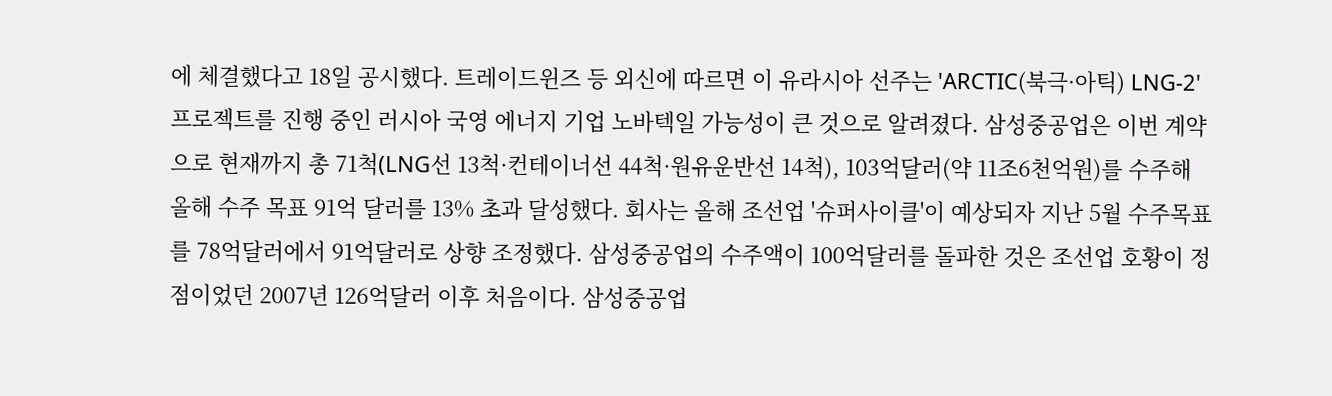에 체결했다고 18일 공시했다. 트레이드윈즈 등 외신에 따르면 이 유라시아 선주는 'ARCTIC(북극·아틱) LNG-2' 프로젝트를 진행 중인 러시아 국영 에너지 기업 노바텍일 가능성이 큰 것으로 알려졌다. 삼성중공업은 이번 계약으로 현재까지 총 71척(LNG선 13척·컨테이너선 44척·원유운반선 14척), 103억달러(약 11조6천억원)를 수주해 올해 수주 목표 91억 달러를 13% 초과 달성했다. 회사는 올해 조선업 '슈퍼사이클'이 예상되자 지난 5월 수주목표를 78억달러에서 91억달러로 상향 조정했다. 삼성중공업의 수주액이 100억달러를 돌파한 것은 조선업 호황이 정점이었던 2007년 126억달러 이후 처음이다. 삼성중공업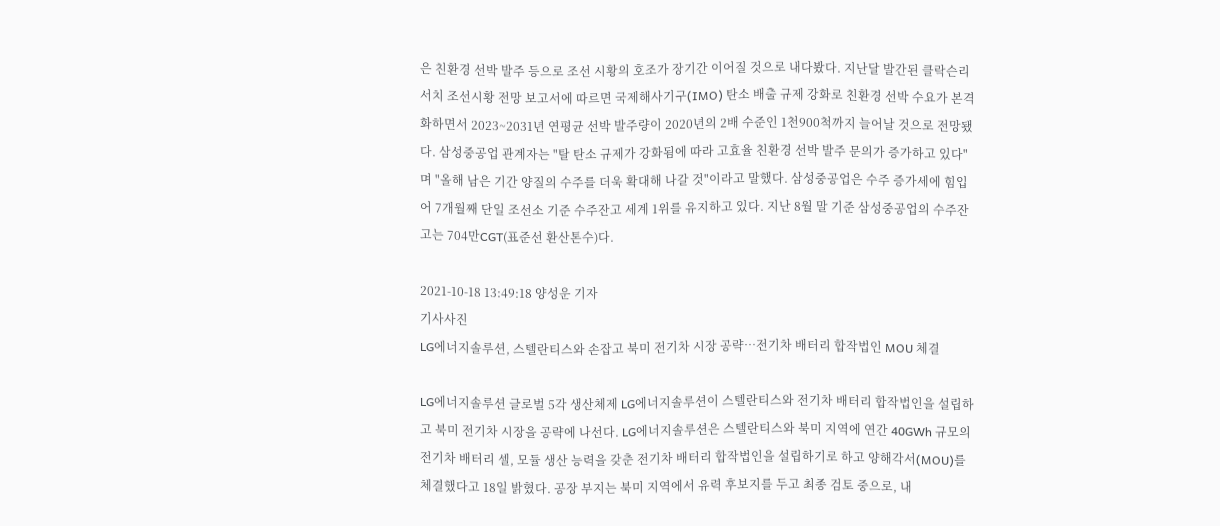은 친환경 선박 발주 등으로 조선 시황의 호조가 장기간 이어질 것으로 내다봤다. 지난달 발간된 클락슨리서치 조선시황 전망 보고서에 따르면 국제해사기구(IMO) 탄소 배출 규제 강화로 친환경 선박 수요가 본격화하면서 2023~2031년 연평균 선박 발주량이 2020년의 2배 수준인 1천900척까지 늘어날 것으로 전망됐다. 삼성중공업 관계자는 "탈 탄소 규제가 강화됨에 따라 고효율 친환경 선박 발주 문의가 증가하고 있다"며 "올해 남은 기간 양질의 수주를 더욱 확대해 나갈 것"이라고 말했다. 삼성중공업은 수주 증가세에 힘입어 7개월째 단일 조선소 기준 수주잔고 세계 1위를 유지하고 있다. 지난 8월 말 기준 삼성중공업의 수주잔고는 704만CGT(표준선 환산톤수)다.

2021-10-18 13:49:18 양성운 기자
기사사진
LG에너지솔루션, 스텔란티스와 손잡고 북미 전기차 시장 공략…전기차 배터리 합작법인 MOU 체결

LG에너지솔루션 글로벌 5각 생산체제 LG에너지솔루션이 스텔란티스와 전기차 배터리 합작법인을 설립하고 북미 전기차 시장을 공략에 나선다. LG에너지솔루션은 스텔란티스와 북미 지역에 연간 40GWh 규모의 전기차 배터리 셀, 모듈 생산 능력을 갖춘 전기차 배터리 합작법인을 설립하기로 하고 양해각서(MOU)를 체결했다고 18일 밝혔다. 공장 부지는 북미 지역에서 유력 후보지를 두고 최종 검토 중으로, 내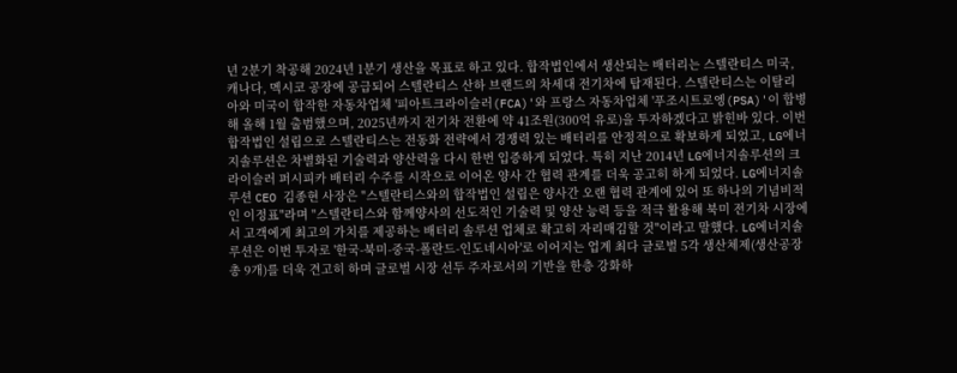년 2분기 착공해 2024년 1분기 생산을 목표로 하고 있다. 합작법인에서 생산되는 배터리는 스텔란티스 미국, 캐나다, 멕시코 공장에 공급되어 스텔란티스 산하 브랜드의 차세대 전기차에 탑재된다. 스텔란티스는 이탈리아와 미국이 합작한 자동차업체 '피아트크라이슬러(FCA)'와 프랑스 자동차업체 '푸조시트로엥(PSA)'이 합병해 올해 1월 출범했으며, 2025년까지 전기차 전환에 약 41조원(300억 유로)을 투자하겠다고 밝힌바 있다. 이번 합작법인 설립으로 스텔란티스는 전동화 전략에서 경쟁력 있는 배터리를 안정적으로 확보하게 되었고, LG에너지솔루션은 차별화된 기술력과 양산력을 다시 한번 입증하게 되었다. 특히 지난 2014년 LG에너지솔루션의 크라이슬러 퍼시피카 배터리 수주를 시작으로 이어온 양사 간 협력 관계를 더욱 공고히 하게 되었다. LG에너지솔루션 CEO 김종현 사장은 "스텔란티스와의 합작법인 설립은 양사간 오랜 협력 관계에 있어 또 하나의 기념비적인 이정표"라며 "스텔란티스와 함께양사의 선도적인 기술력 및 양산 능력 등을 적극 활용해 북미 전기차 시장에서 고객에게 최고의 가치를 제공하는 배터리 솔루션 업체로 확고히 자리매김할 것"이라고 말했다. LG에너지솔루션은 이번 투자로 '한국-북미-중국-폴란드-인도네시아'로 이어지는 업계 최다 글로벌 5각 생산체제(생산공장 총 9개)를 더욱 견고히 하며 글로벌 시장 선두 주자로서의 기반을 한층 강화하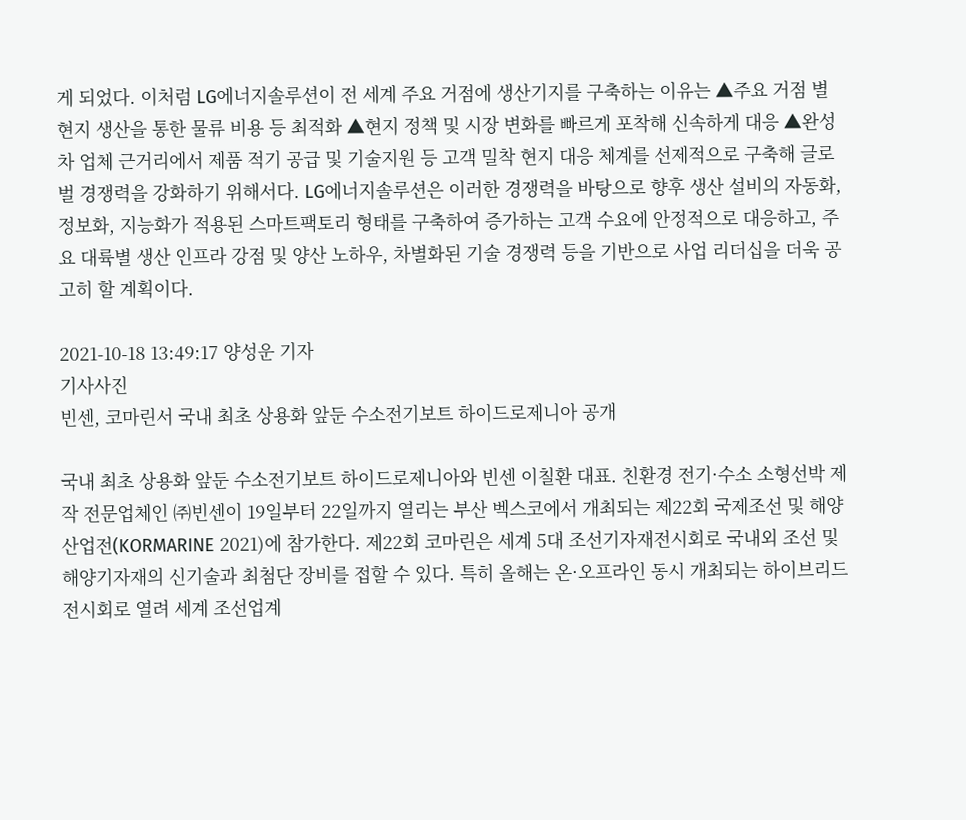게 되었다. 이처럼 LG에너지솔루션이 전 세계 주요 거점에 생산기지를 구축하는 이유는 ▲주요 거점 별 현지 생산을 통한 물류 비용 등 최적화 ▲현지 정책 및 시장 변화를 빠르게 포착해 신속하게 대응 ▲완성차 업체 근거리에서 제품 적기 공급 및 기술지원 등 고객 밀착 현지 대응 체계를 선제적으로 구축해 글로벌 경쟁력을 강화하기 위해서다. LG에너지솔루션은 이러한 경쟁력을 바탕으로 향후 생산 설비의 자동화, 정보화, 지능화가 적용된 스마트팩토리 형태를 구축하여 증가하는 고객 수요에 안정적으로 대응하고, 주요 대륙별 생산 인프라 강점 및 양산 노하우, 차별화된 기술 경쟁력 등을 기반으로 사업 리더십을 더욱 공고히 할 계획이다.

2021-10-18 13:49:17 양성운 기자
기사사진
빈센, 코마린서 국내 최초 상용화 앞둔 수소전기보트 하이드로제니아 공개

국내 최초 상용화 앞둔 수소전기보트 하이드로제니아와 빈센 이칠환 대표. 친환경 전기·수소 소형선박 제작 전문업체인 ㈜빈센이 19일부터 22일까지 열리는 부산 벡스코에서 개최되는 제22회 국제조선 및 해양산업전(KORMARINE 2021)에 참가한다. 제22회 코마린은 세계 5대 조선기자재전시회로 국내외 조선 및 해양기자재의 신기술과 최첨단 장비를 접할 수 있다. 특히 올해는 온·오프라인 동시 개최되는 하이브리드 전시회로 열려 세계 조선업계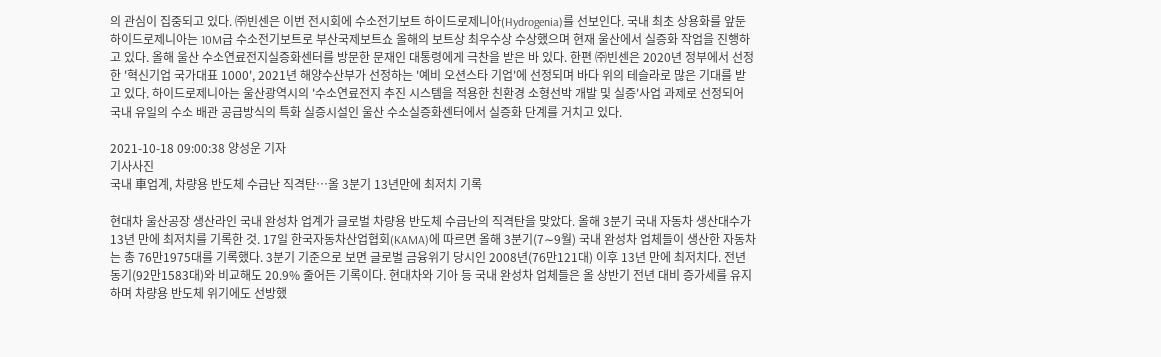의 관심이 집중되고 있다. ㈜빈센은 이번 전시회에 수소전기보트 하이드로제니아(Hydrogenia)를 선보인다. 국내 최초 상용화를 앞둔 하이드로제니아는 10M급 수소전기보트로 부산국제보트쇼 올해의 보트상 최우수상 수상했으며 현재 울산에서 실증화 작업을 진행하고 있다. 올해 울산 수소연료전지실증화센터를 방문한 문재인 대통령에게 극찬을 받은 바 있다. 한편 ㈜빈센은 2020년 정부에서 선정한 '혁신기업 국가대표 1000', 2021년 해양수산부가 선정하는 '예비 오션스타 기업'에 선정되며 바다 위의 테슬라로 많은 기대를 받고 있다. 하이드로제니아는 울산광역시의 '수소연료전지 추진 시스템을 적용한 친환경 소형선박 개발 및 실증'사업 과제로 선정되어 국내 유일의 수소 배관 공급방식의 특화 실증시설인 울산 수소실증화센터에서 실증화 단계를 거치고 있다.

2021-10-18 09:00:38 양성운 기자
기사사진
국내 車업계, 차량용 반도체 수급난 직격탄…올 3분기 13년만에 최저치 기록

현대차 울산공장 생산라인 국내 완성차 업계가 글로벌 차량용 반도체 수급난의 직격탄을 맞았다. 올해 3분기 국내 자동차 생산대수가 13년 만에 최저치를 기록한 것. 17일 한국자동차산업협회(KAMA)에 따르면 올해 3분기(7∼9월) 국내 완성차 업체들이 생산한 자동차는 총 76만1975대를 기록했다. 3분기 기준으로 보면 글로벌 금융위기 당시인 2008년(76만121대) 이후 13년 만에 최저치다. 전년 동기(92만1583대)와 비교해도 20.9% 줄어든 기록이다. 현대차와 기아 등 국내 완성차 업체들은 올 상반기 전년 대비 증가세를 유지하며 차량용 반도체 위기에도 선방했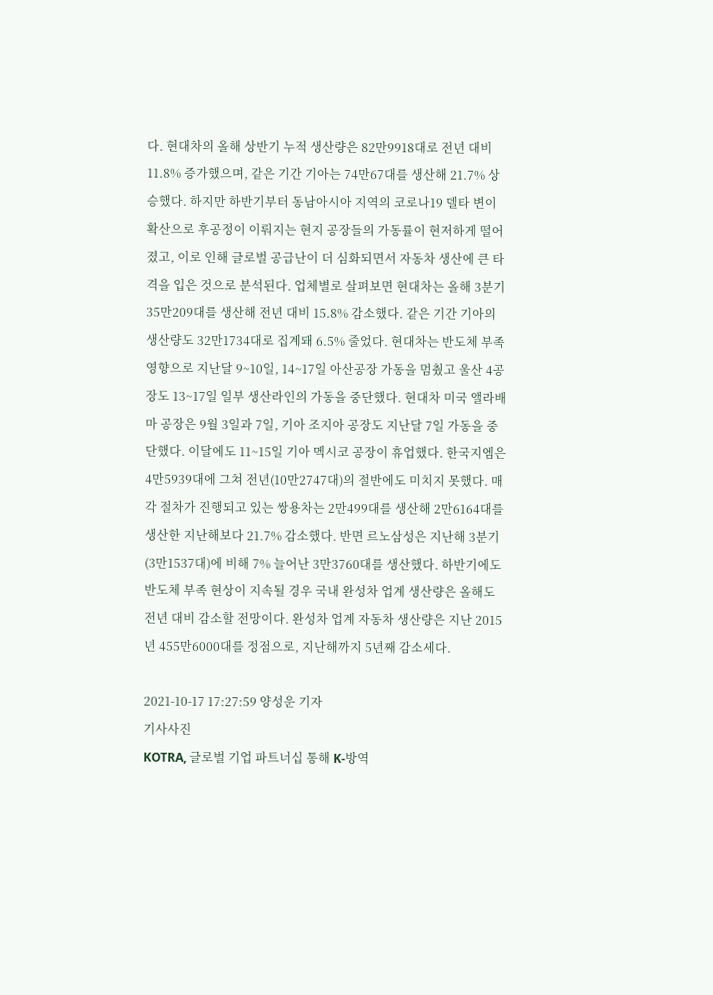다. 현대차의 올해 상반기 누적 생산량은 82만9918대로 전년 대비 11.8% 증가했으며, 같은 기간 기아는 74만67대를 생산해 21.7% 상승했다. 하지만 하반기부터 동남아시아 지역의 코로나19 델타 변이 확산으로 후공정이 이뤄지는 현지 공장들의 가동률이 현저하게 떨어졌고, 이로 인해 글로벌 공급난이 더 심화되면서 자동차 생산에 큰 타격을 입은 것으로 분석된다. 업체별로 살펴보면 현대차는 올해 3분기 35만209대를 생산해 전년 대비 15.8% 감소했다. 같은 기간 기아의 생산량도 32만1734대로 집계돼 6.5% 줄었다. 현대차는 반도체 부족 영향으로 지난달 9~10일, 14~17일 아산공장 가동을 멈췄고 울산 4공장도 13~17일 일부 생산라인의 가동을 중단했다. 현대차 미국 앨라배마 공장은 9월 3일과 7일, 기아 조지아 공장도 지난달 7일 가동을 중단했다. 이달에도 11~15일 기아 멕시코 공장이 휴업했다. 한국지엠은 4만5939대에 그쳐 전년(10만2747대)의 절반에도 미치지 못했다. 매각 절차가 진행되고 있는 쌍용차는 2만499대를 생산해 2만6164대를 생산한 지난해보다 21.7% 감소했다. 반면 르노삼성은 지난해 3분기(3만1537대)에 비해 7% 늘어난 3만3760대를 생산했다. 하반기에도 반도체 부족 현상이 지속될 경우 국내 완성차 업계 생산량은 올해도 전년 대비 감소할 전망이다. 완성차 업계 자동차 생산량은 지난 2015년 455만6000대를 정점으로, 지난해까지 5년째 감소세다.

2021-10-17 17:27:59 양성운 기자
기사사진
KOTRA, 글로벌 기업 파트너십 통해 K-방역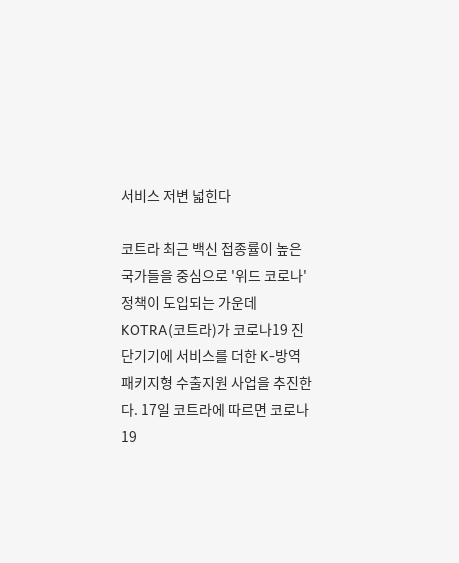서비스 저변 넓힌다

코트라 최근 백신 접종률이 높은 국가들을 중심으로 '위드 코로나' 정책이 도입되는 가운데 KOTRA(코트라)가 코로나19 진단기기에 서비스를 더한 K-방역패키지형 수출지원 사업을 추진한다. 17일 코트라에 따르면 코로나19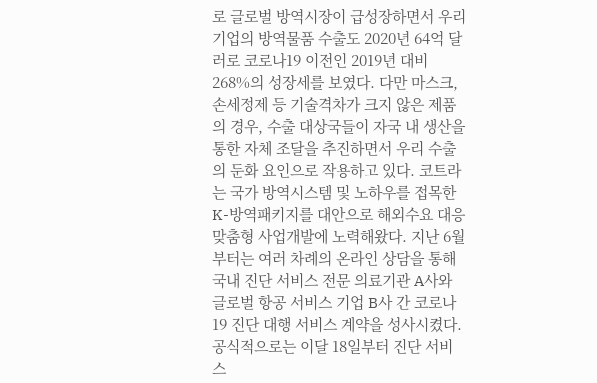로 글로벌 방역시장이 급성장하면서 우리 기업의 방역물품 수출도 2020년 64억 달러로 코로나19 이전인 2019년 대비 268%의 성장세를 보였다. 다만 마스크, 손세정제 등 기술격차가 크지 않은 제품의 경우, 수출 대상국들이 자국 내 생산을 통한 자체 조달을 추진하면서 우리 수출의 둔화 요인으로 작용하고 있다. 코트라는 국가 방역시스템 및 노하우를 접목한 K-방역패키지를 대안으로 해외수요 대응 맞춤형 사업개발에 노력해왔다. 지난 6월부터는 여러 차례의 온라인 상담을 통해 국내 진단 서비스 전문 의료기관 A사와 글로벌 항공 서비스 기업 B사 간 코로나19 진단 대행 서비스 계약을 성사시켰다. 공식적으로는 이달 18일부터 진단 서비스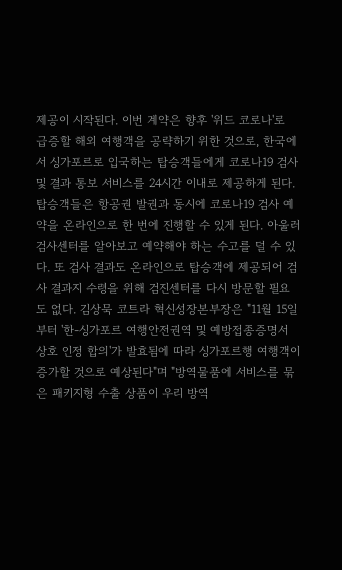제공이 시작된다. 이번 계약은 향후 '위드 코로나'로 급증할 해외 여행객을 공략하기 위한 것으로, 한국에서 싱가포르로 입국하는 탑승객들에게 코로나19 검사 및 결과 통보 서비스를 24시간 이내로 제공하게 된다. 탑승객들은 항공권 발권과 동시에 코로나19 검사 예약을 온라인으로 한 번에 진행할 수 있게 된다. 아울러 검사센터를 알아보고 예약해야 하는 수고를 덜 수 있다. 또 검사 결과도 온라인으로 탑승객에 제공되어 검사 결과지 수령을 위해 검진센터를 다시 방문할 필요도 없다. 김상묵 코트라 혁신성장본부장은 "11월 15일부터 '한-싱가포르 여행안전권역 및 예방접종증명서 상호 인정 합의'가 발효됨에 따라 싱가포르행 여행객이 증가할 것으로 예상된다"며 "방역물품에 서비스를 묶은 패키지형 수출 상품이 우리 방역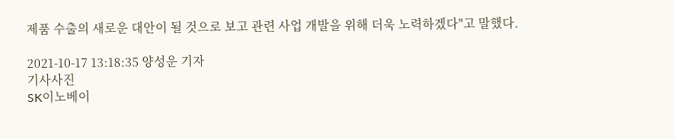제품 수출의 새로운 대안이 될 것으로 보고 관련 사업 개발을 위해 더욱 노력하겠다"고 말했다.

2021-10-17 13:18:35 양성운 기자
기사사진
SK이노베이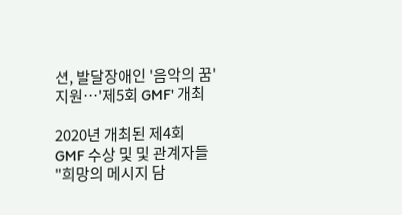션, 발달장애인 '음악의 꿈' 지원…'제5회 GMF' 개최

2020년 개최된 제4회 GMF 수상 및 및 관계자들 "희망의 메시지 담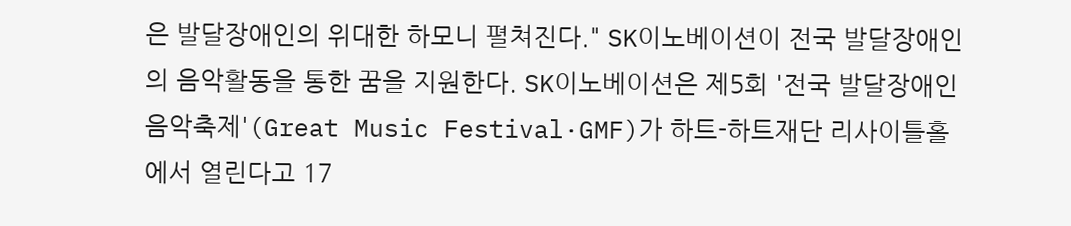은 발달장애인의 위대한 하모니 펼쳐진다." SK이노베이션이 전국 발달장애인의 음악활동을 통한 꿈을 지원한다. SK이노베이션은 제5회 '전국 발달장애인 음악축제'(Great Music Festival·GMF)가 하트-하트재단 리사이틀홀에서 열린다고 17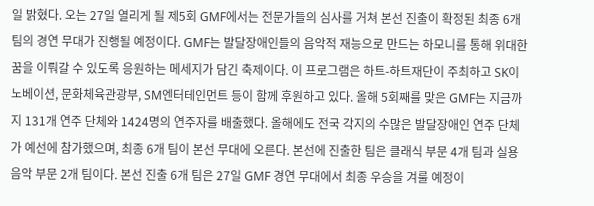일 밝혔다. 오는 27일 열리게 될 제5회 GMF에서는 전문가들의 심사를 거쳐 본선 진출이 확정된 최종 6개 팀의 경연 무대가 진행될 예정이다. GMF는 발달장애인들의 음악적 재능으로 만드는 하모니를 통해 위대한 꿈을 이뤄갈 수 있도록 응원하는 메세지가 담긴 축제이다. 이 프로그램은 하트-하트재단이 주최하고 SK이노베이션, 문화체육관광부, SM엔터테인먼트 등이 함께 후원하고 있다. 올해 5회째를 맞은 GMF는 지금까지 131개 연주 단체와 1424명의 연주자를 배출했다. 올해에도 전국 각지의 수많은 발달장애인 연주 단체가 예선에 참가했으며, 최종 6개 팀이 본선 무대에 오른다. 본선에 진출한 팀은 클래식 부문 4개 팀과 실용음악 부문 2개 팀이다. 본선 진출 6개 팀은 27일 GMF 경연 무대에서 최종 우승을 겨룰 예정이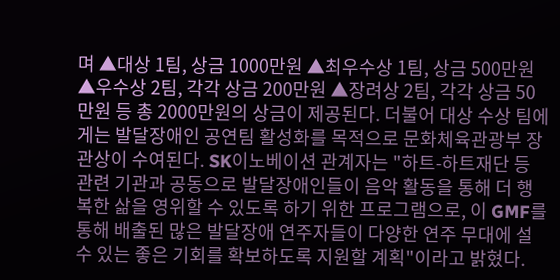며 ▲대상 1팀, 상금 1000만원 ▲최우수상 1팀, 상금 500만원 ▲우수상 2팀, 각각 상금 200만원 ▲장려상 2팀, 각각 상금 50만원 등 총 2000만원의 상금이 제공된다. 더불어 대상 수상 팀에게는 발달장애인 공연팀 활성화를 목적으로 문화체육관광부 장관상이 수여된다. SK이노베이션 관계자는 "하트-하트재단 등 관련 기관과 공동으로 발달장애인들이 음악 활동을 통해 더 행복한 삶을 영위할 수 있도록 하기 위한 프로그램으로, 이 GMF를 통해 배출된 많은 발달장애 연주자들이 다양한 연주 무대에 설 수 있는 좋은 기회를 확보하도록 지원할 계획"이라고 밝혔다.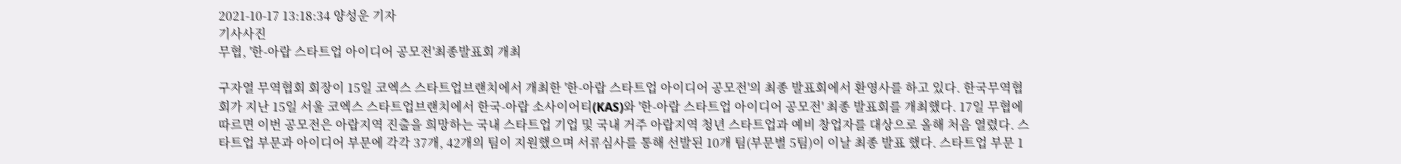2021-10-17 13:18:34 양성운 기자
기사사진
무협, '한-아랍 스타트업 아이디어 공모전'최종발표회 개최

구자열 무역협회 회장이 15일 코엑스 스타트업브랜치에서 개최한 '한-아랍 스타트업 아이디어 공모전'의 최종 발표회에서 환영사를 하고 있다. 한국무역협회가 지난 15일 서울 코엑스 스타트업브랜치에서 한국-아랍 소사이어티(KAS)와 '한-아랍 스타트업 아이디어 공모전' 최종 발표회를 개최했다. 17일 무협에 따르면 이번 공모전은 아랍지역 진출을 희망하는 국내 스타트업 기업 및 국내 거주 아랍지역 청년 스타트업과 예비 창업자를 대상으로 올해 처음 열렸다. 스타트업 부문과 아이디어 부문에 각각 37개, 42개의 팀이 지원했으며 서류심사를 통해 선발된 10개 팀(부문별 5팀)이 이날 최종 발표 했다. 스타트업 부문 1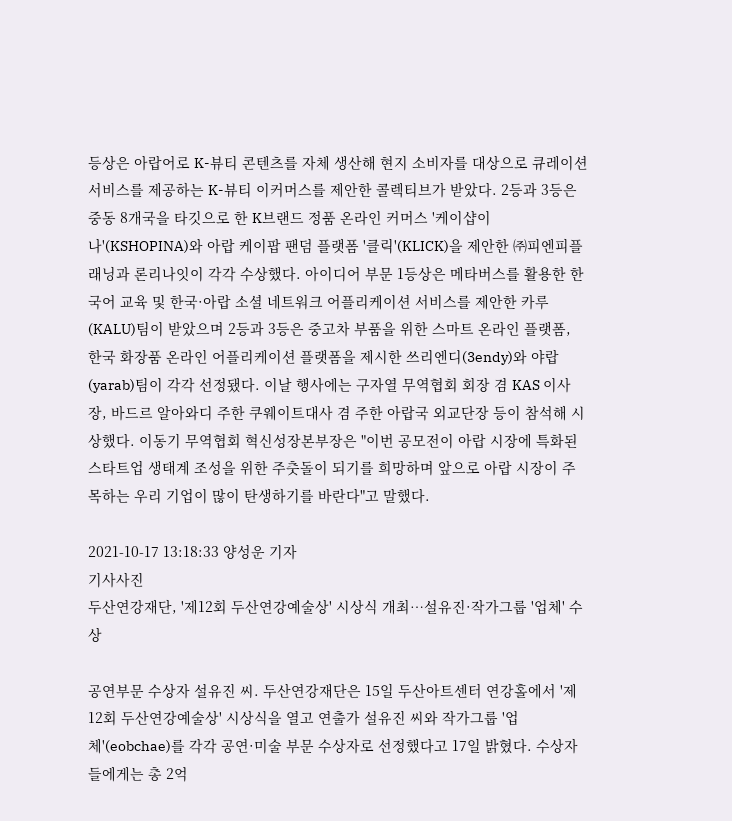등상은 아랍어로 K-뷰티 콘텐츠를 자체 생산해 현지 소비자를 대상으로 큐레이션 서비스를 제공하는 K-뷰티 이커머스를 제안한 콜렉티브가 받았다. 2등과 3등은 중동 8개국을 타깃으로 한 K브랜드 정품 온라인 커머스 '케이샵이나'(KSHOPINA)와 아랍 케이팝 팬덤 플랫폼 '클릭'(KLICK)을 제안한 ㈜피엔피플래닝과 론리나잇이 각각 수상했다. 아이디어 부문 1등상은 메타버스를 활용한 한국어 교육 및 한국·아랍 소셜 네트워크 어플리케이션 서비스를 제안한 카루(KALU)팀이 받았으며 2등과 3등은 중고차 부품을 위한 스마트 온라인 플랫폼, 한국 화장품 온라인 어플리케이션 플랫폼을 제시한 쓰리엔디(3endy)와 야랍(yarab)팀이 각각 선정됐다. 이날 행사에는 구자열 무역협회 회장 겸 KAS 이사장, 바드르 알아와디 주한 쿠웨이트대사 겸 주한 아랍국 외교단장 등이 참석해 시상했다. 이동기 무역협회 혁신성장본부장은 "이번 공모전이 아랍 시장에 특화된 스타트업 생태계 조성을 위한 주춧돌이 되기를 희망하며 앞으로 아랍 시장이 주목하는 우리 기업이 많이 탄생하기를 바란다"고 말했다.

2021-10-17 13:18:33 양성운 기자
기사사진
두산연강재단, '제12회 두산연강예술상' 시상식 개최…설유진·작가그룹 '업체' 수상

공연부문 수상자 설유진 씨. 두산연강재단은 15일 두산아트센터 연강홀에서 '제12회 두산연강예술상' 시상식을 열고 연출가 설유진 씨와 작가그룹 '업체'(eobchae)를 각각 공연·미술 부문 수상자로 선정했다고 17일 밝혔다. 수상자들에게는 총 2억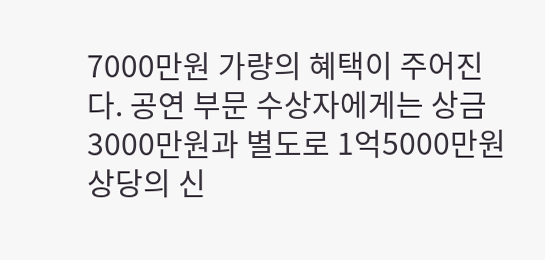7000만원 가량의 혜택이 주어진다. 공연 부문 수상자에게는 상금 3000만원과 별도로 1억5000만원 상당의 신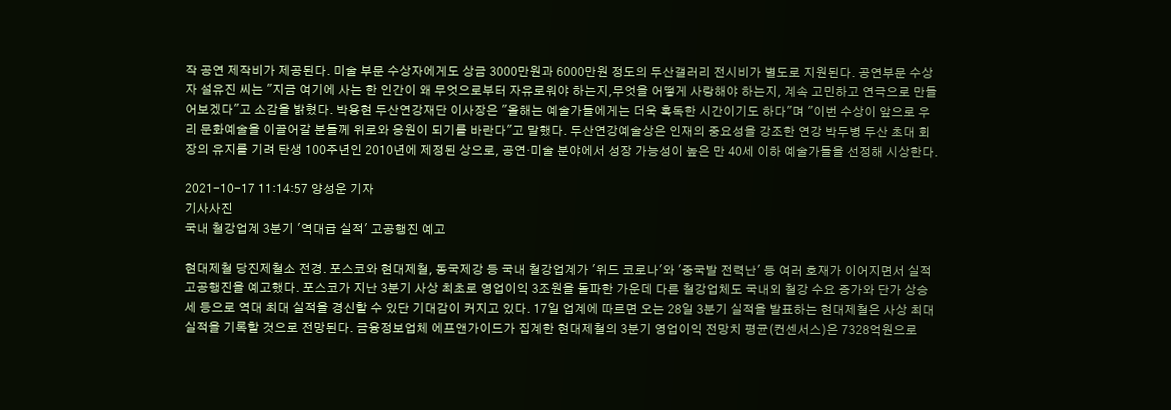작 공연 제작비가 제공된다. 미술 부문 수상자에게도 상금 3000만원과 6000만원 정도의 두산갤러리 전시비가 별도로 지원된다. 공연부문 수상자 설유진 씨는 "지금 여기에 사는 한 인간이 왜 무엇으로부터 자유로워야 하는지,무엇을 어떻게 사랑해야 하는지, 계속 고민하고 연극으로 만들어보겠다"고 소감을 밝혔다. 박용현 두산연강재단 이사장은 "올해는 예술가들에게는 더욱 혹독한 시간이기도 하다"며 "이번 수상이 앞으로 우리 문화예술을 이끌어갈 분들께 위로와 응원이 되기를 바란다"고 말했다. 두산연강예술상은 인재의 중요성을 강조한 연강 박두병 두산 초대 회장의 유지를 기려 탄생 100주년인 2010년에 제정된 상으로, 공연·미술 분야에서 성장 가능성이 높은 만 40세 이하 예술가들을 선정해 시상한다.

2021-10-17 11:14:57 양성운 기자
기사사진
국내 철강업계 3분기 '역대급 실적' 고공행진 예고

현대제철 당진제철소 전경. 포스코와 현대제철, 동국제강 등 국내 철강업계가 '위드 코로나'와 '중국발 전력난' 등 여러 호재가 이어지면서 실적 고공행진을 예고했다. 포스코가 지난 3분기 사상 최초로 영업이익 3조원을 돌파한 가운데 다른 철강업체도 국내외 철강 수요 증가와 단가 상승세 등으로 역대 최대 실적을 경신할 수 있단 기대감이 커지고 있다. 17일 업계에 따르면 오는 28일 3분기 실적을 발표하는 현대제철은 사상 최대 실적을 기록할 것으로 전망된다. 금융정보업체 에프앤가이드가 집계한 현대제철의 3분기 영업이익 전망치 평균(컨센서스)은 7328억원으로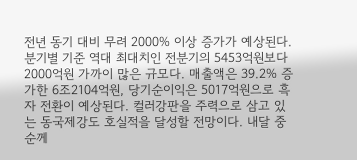전년 동기 대비 무려 2000% 이상 증가가 예상된다. 분기별 기준 역대 최대치인 전분기의 5453억원보다 2000억원 가까이 많은 규모다. 매출액은 39.2% 증가한 6조2104억원, 당기순이익은 5017억원으로 흑자 전환이 예상된다. 컬러강판을 주력으로 삼고 있는 동국제강도 호실적을 달성할 전망이다. 내달 중순께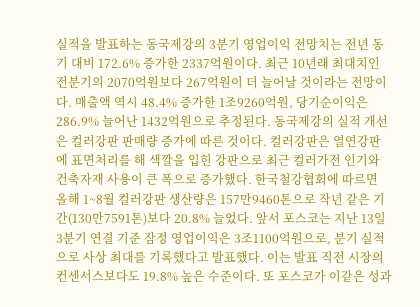실적을 발표하는 동국제강의 3분기 영업이익 전망치는 전년 동기 대비 172.6% 증가한 2337억원이다. 최근 10년래 최대치인 전분기의 2070억원보다 267억원이 더 늘어날 것이라는 전망이다. 매출액 역시 48.4% 증가한 1조9260억원, 당기순이익은 286.9% 늘어난 1432억원으로 추정된다. 동국제강의 실적 개선은 컬러강판 판매량 증가에 따른 것이다. 컬러강판은 열연강판에 표면처리를 해 색깔을 입힌 강판으로 최근 컬러가전 인기와 건축자재 사용이 큰 폭으로 증가했다. 한국철강협회에 따르면 올해 1~8월 컬러강판 생산량은 157만9460톤으로 작년 같은 기간(130만7591톤)보다 20.8% 늘었다. 앞서 포스코는 지난 13일 3분기 연결 기준 잠정 영업이익은 3조1100억원으로, 분기 실적으로 사상 최대를 기록했다고 발표했다. 이는 발표 직전 시장의 컨센서스보다도 19.8% 높은 수준이다. 또 포스코가 이같은 성과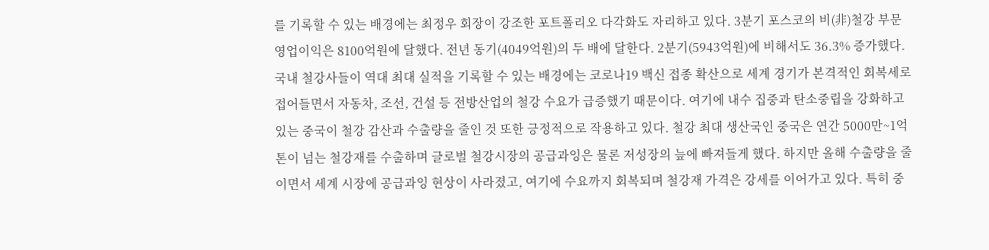를 기록할 수 있는 배경에는 최정우 회장이 강조한 포트폴리오 다각화도 자리하고 있다. 3분기 포스코의 비(非)철강 부문 영업이익은 8100억원에 달했다. 전년 동기(4049억원)의 두 배에 달한다. 2분기(5943억원)에 비해서도 36.3% 증가했다. 국내 철강사들이 역대 최대 실적을 기록할 수 있는 배경에는 코로나19 백신 접종 확산으로 세계 경기가 본격적인 회복세로 접어들면서 자동차, 조선, 건설 등 전방산업의 철강 수요가 급증했기 때문이다. 여기에 내수 집중과 탄소중립을 강화하고 있는 중국이 철강 감산과 수출량을 줄인 것 또한 긍정적으로 작용하고 있다. 철강 최대 생산국인 중국은 연간 5000만~1억톤이 넘는 철강재를 수출하며 글로벌 철강시장의 공급과잉은 물론 저성장의 늪에 빠져들게 했다. 하지만 올해 수출량을 줄이면서 세계 시장에 공급과잉 현상이 사라졌고, 여기에 수요까지 회복되며 철강재 가격은 강세를 이어가고 있다. 특히 중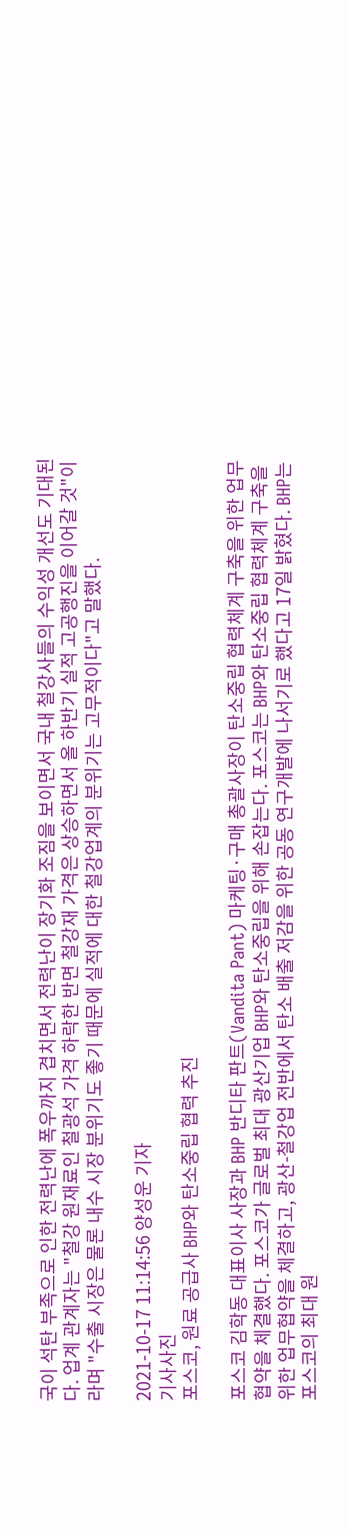국이 석탄 부족으로 인한 전력난에 폭우까지 겹치면서 전력난이 장기화 조짐을 보이면서 국내 철강사들의 수익성 개선도 기대된다. 업계 관계자는 "철강 원재료인 철광석 가격 하락한 반면 철강재 가격은 상승하면서 올 하반기 실적 고공행진을 이어갈 것"이라며 "수출 시장은 물론 내수 시장 분위기도 좋기 때문에 실적에 대한 철강업계의 분위기는 고무적이다"고 말했다.

2021-10-17 11:14:56 양성운 기자
기사사진
포스코, 원료 공급사 BHP와 탄소중립 협력 추진

포스코 김학동 대표이사 사장과 BHP 반디타 판트(Vandita Pant) 마케팅·구매 총괄사장이 탄소중립 협력체계 구축을 위한 업무협약을 체결했다. 포스코가 글로벌 최대 광산기업 BHP와 탄소중립을 위해 손잡는다. 포스코는 BHP와 탄소중립 협력체계 구축을 위한 업무협약을 체결하고, 광산-철강업 전반에서 탄소 배출 저감을 위한 공동 연구개발에 나서기로 했다고 17일 밝혔다. BHP는 포스코의 최대 원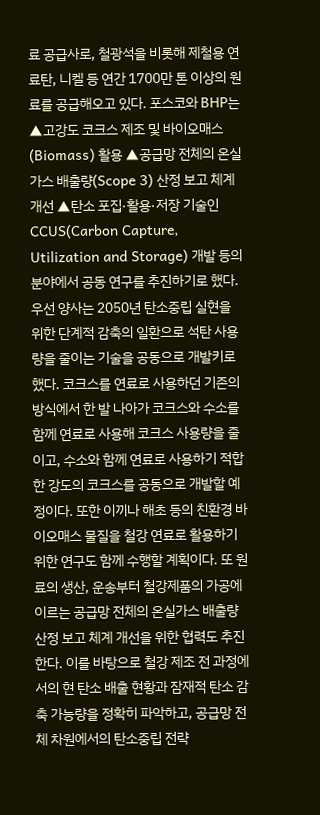료 공급사로, 철광석을 비롯해 제철용 연료탄, 니켈 등 연간 1700만 톤 이상의 원료를 공급해오고 있다. 포스코와 BHP는 ▲고강도 코크스 제조 및 바이오매스(Biomass) 활용 ▲공급망 전체의 온실가스 배출량(Scope 3) 산정 보고 체계 개선 ▲탄소 포집·활용·저장 기술인 CCUS(Carbon Capture, Utilization and Storage) 개발 등의 분야에서 공동 연구를 추진하기로 했다. 우선 양사는 2050년 탄소중립 실현을 위한 단계적 감축의 일환으로 석탄 사용량을 줄이는 기술을 공동으로 개발키로 했다. 코크스를 연료로 사용하던 기존의 방식에서 한 발 나아가 코크스와 수소를 함께 연료로 사용해 코크스 사용량을 줄이고, 수소와 함께 연료로 사용하기 적합한 강도의 코크스를 공동으로 개발할 예정이다. 또한 이끼나 해초 등의 친환경 바이오매스 물질을 철강 연료로 활용하기 위한 연구도 함께 수행할 계획이다. 또 원료의 생산, 운송부터 철강제품의 가공에 이르는 공급망 전체의 온실가스 배출량 산정 보고 체계 개선을 위한 협력도 추진한다. 이를 바탕으로 철강 제조 전 과정에서의 현 탄소 배출 현황과 잠재적 탄소 감축 가능량을 정확히 파악하고, 공급망 전체 차원에서의 탄소중립 전략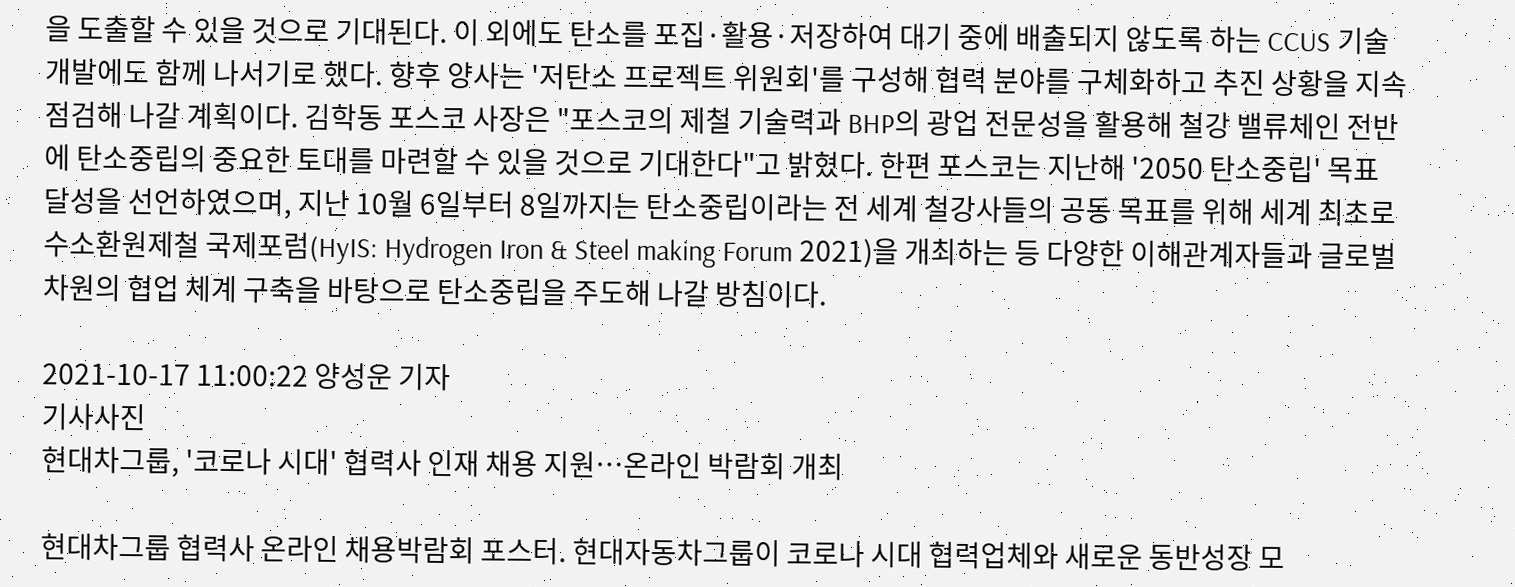을 도출할 수 있을 것으로 기대된다. 이 외에도 탄소를 포집·활용·저장하여 대기 중에 배출되지 않도록 하는 CCUS 기술 개발에도 함께 나서기로 했다. 향후 양사는 '저탄소 프로젝트 위원회'를 구성해 협력 분야를 구체화하고 추진 상황을 지속 점검해 나갈 계획이다. 김학동 포스코 사장은 "포스코의 제철 기술력과 BHP의 광업 전문성을 활용해 철강 밸류체인 전반에 탄소중립의 중요한 토대를 마련할 수 있을 것으로 기대한다"고 밝혔다. 한편 포스코는 지난해 '2050 탄소중립' 목표 달성을 선언하였으며, 지난 10월 6일부터 8일까지는 탄소중립이라는 전 세계 철강사들의 공동 목표를 위해 세계 최초로 수소환원제철 국제포럼(HyIS: Hydrogen Iron & Steel making Forum 2021)을 개최하는 등 다양한 이해관계자들과 글로벌 차원의 협업 체계 구축을 바탕으로 탄소중립을 주도해 나갈 방침이다.

2021-10-17 11:00:22 양성운 기자
기사사진
현대차그룹, '코로나 시대' 협력사 인재 채용 지원…온라인 박람회 개최

현대차그룹 협력사 온라인 채용박람회 포스터. 현대자동차그룹이 코로나 시대 협력업체와 새로운 동반성장 모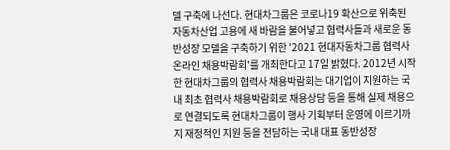델 구축에 나선다. 현대차그룹은 코로나19 확산으로 위축된 자동차산업 고용에 새 바람을 불어넣고 협력사들과 새로운 동반성장 모델을 구축하기 위한 '2021 현대자동차그룹 협력사 온라인 채용박람회'를 개최한다고 17일 밝혔다. 2012년 시작한 현대차그룹의 협력사 채용박람회는 대기업이 지원하는 국내 최초 협력사 채용박람회로 채용상담 등을 통해 실제 채용으로 연결되도록 현대차그룹이 행사 기획부터 운영에 이르기까지 재정적인 지원 등을 전담하는 국내 대표 동반성장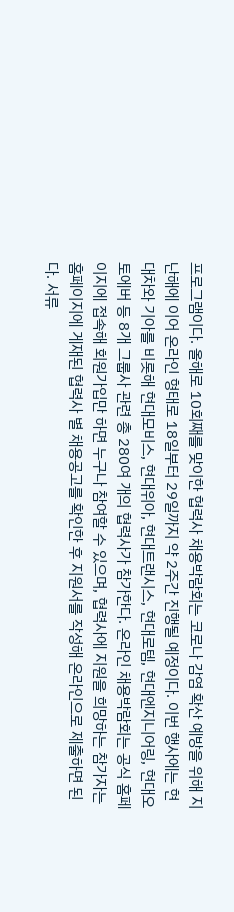프로그램이다. 올해로 10회째를 맞이한 협력사 채용박람회는 코로나 감염 확산 예방을 위해 지난해에 이어 온라인 형태로 18일부터 29일까지 약 2주간 진행될 예정이다. 이번 행사에는 현대차와 기아를 비롯해 현대모비스, 현대위아, 현대트랜시스, 현대로템, 현대엔지니어링, 현대오토에버 등 8개 그룹사 관련 총 280여 개의 협력사가 참가한다. 온라인 채용박람회는 공식 홈페이지에 접속해 회원가입만 하면 누구나 참여할 수 있으며, 협력사에 지원을 희망하는 참가자는 홈페이지에 게재된 협력사 별 채용공고를 확인한 후 지원서를 작성해 온라인으로 제출하면 된다. 서류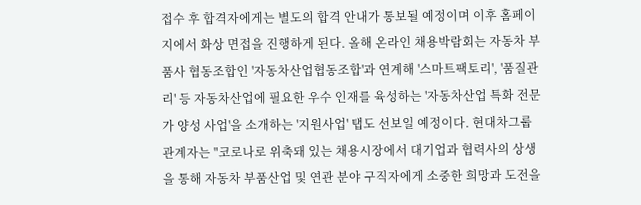접수 후 합격자에게는 별도의 합격 안내가 통보될 예정이며 이후 홈페이지에서 화상 면접을 진행하게 된다. 올해 온라인 채용박람회는 자동차 부품사 협동조합인 '자동차산업협동조합'과 연계해 '스마트팩토리', '품질관리' 등 자동차산업에 필요한 우수 인재를 육성하는 '자동차산업 특화 전문가 양성 사업'을 소개하는 '지원사업' 탭도 선보일 예정이다. 현대차그룹 관계자는 "코로나로 위축돼 있는 채용시장에서 대기업과 협력사의 상생을 통해 자동차 부품산업 및 연관 분야 구직자에게 소중한 희망과 도전을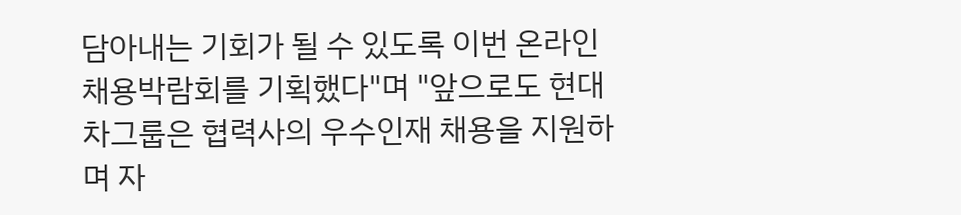담아내는 기회가 될 수 있도록 이번 온라인 채용박람회를 기획했다"며 "앞으로도 현대차그룹은 협력사의 우수인재 채용을 지원하며 자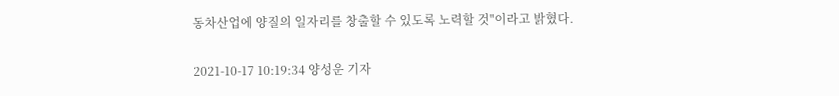동차산업에 양질의 일자리를 창출할 수 있도록 노력할 것"이라고 밝혔다.

2021-10-17 10:19:34 양성운 기자